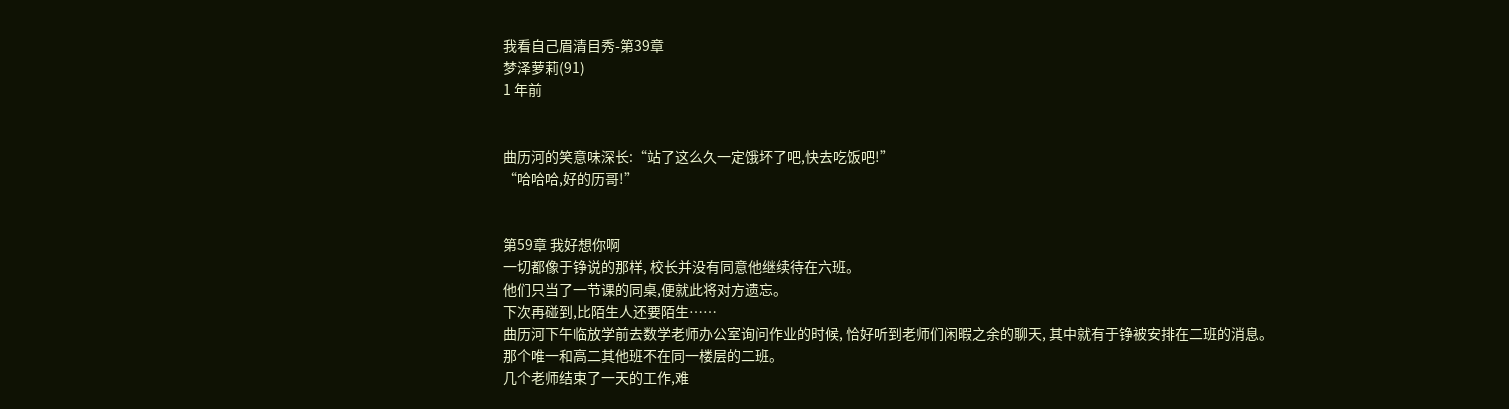我看自己眉清目秀-第39章
梦泽萝莉(91)
1 年前


曲历河的笑意味深长:“站了这么久一定饿坏了吧,快去吃饭吧!”
“哈哈哈,好的历哥!”


第59章 我好想你啊
一切都像于铮说的那样, 校长并没有同意他继续待在六班。
他们只当了一节课的同桌,便就此将对方遗忘。
下次再碰到,比陌生人还要陌生……
曲历河下午临放学前去数学老师办公室询问作业的时候, 恰好听到老师们闲暇之余的聊天, 其中就有于铮被安排在二班的消息。
那个唯一和高二其他班不在同一楼层的二班。
几个老师结束了一天的工作,难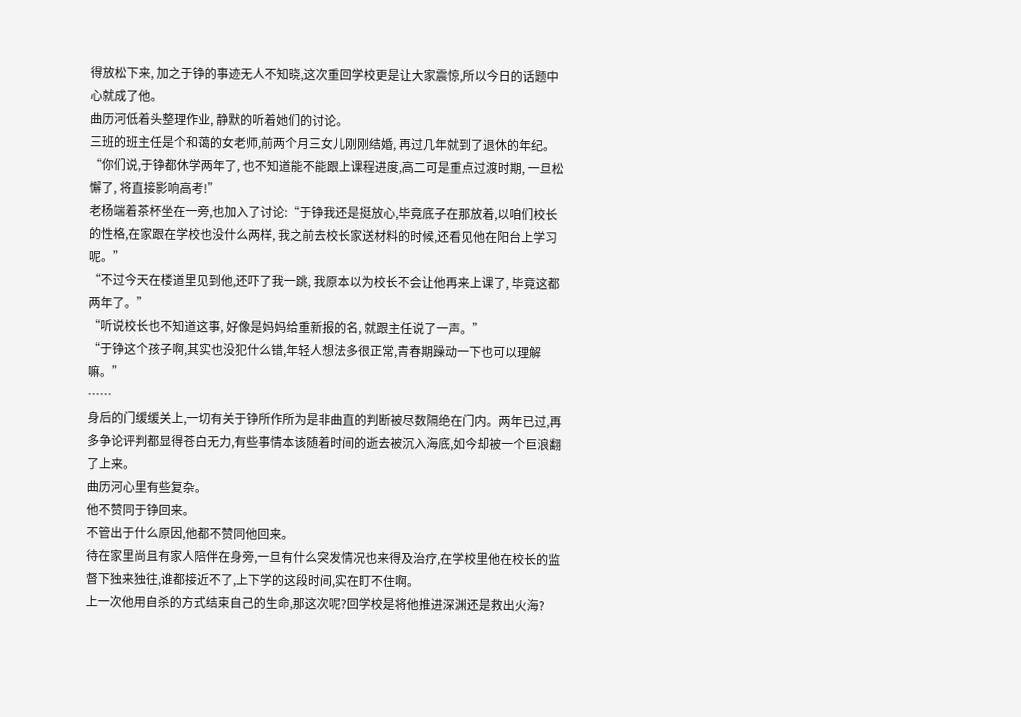得放松下来, 加之于铮的事迹无人不知晓,这次重回学校更是让大家震惊,所以今日的话题中心就成了他。
曲历河低着头整理作业, 静默的听着她们的讨论。
三班的班主任是个和蔼的女老师,前两个月三女儿刚刚结婚, 再过几年就到了退休的年纪。
“你们说,于铮都休学两年了, 也不知道能不能跟上课程进度,高二可是重点过渡时期, 一旦松懈了, 将直接影响高考!”
老杨端着茶杯坐在一旁,也加入了讨论:“于铮我还是挺放心,毕竟底子在那放着,以咱们校长的性格,在家跟在学校也没什么两样, 我之前去校长家送材料的时候,还看见他在阳台上学习呢。”
“不过今天在楼道里见到他,还吓了我一跳, 我原本以为校长不会让他再来上课了, 毕竟这都两年了。”
“听说校长也不知道这事, 好像是妈妈给重新报的名, 就跟主任说了一声。”
“于铮这个孩子啊,其实也没犯什么错,年轻人想法多很正常,青春期躁动一下也可以理解嘛。”
……
身后的门缓缓关上,一切有关于铮所作所为是非曲直的判断被尽数隔绝在门内。两年已过,再多争论评判都显得苍白无力,有些事情本该随着时间的逝去被沉入海底,如今却被一个巨浪翻了上来。
曲历河心里有些复杂。
他不赞同于铮回来。
不管出于什么原因,他都不赞同他回来。
待在家里尚且有家人陪伴在身旁,一旦有什么突发情况也来得及治疗,在学校里他在校长的监督下独来独往,谁都接近不了,上下学的这段时间,实在盯不住啊。
上一次他用自杀的方式结束自己的生命,那这次呢?回学校是将他推进深渊还是救出火海?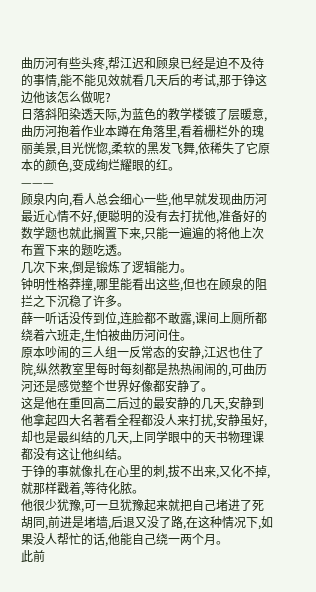曲历河有些头疼,帮江迟和顾泉已经是迫不及待的事情,能不能见效就看几天后的考试,那于铮这边他该怎么做呢?
日落斜阳染透天际,为蓝色的教学楼镀了层暖意,曲历河抱着作业本蹲在角落里,看着栅栏外的瑰丽美景,目光恍惚,柔软的黑发飞舞,依稀失了它原本的颜色,变成绚烂耀眼的红。
———
顾泉内向,看人总会细心一些,他早就发现曲历河最近心情不好,便聪明的没有去打扰他,准备好的数学题也就此搁置下来,只能一遍遍的将他上次布置下来的题吃透。
几次下来,倒是锻炼了逻辑能力。
钟明性格莽撞,哪里能看出这些,但也在顾泉的阻拦之下沉稳了许多。
薛一听话没传到位,连脸都不敢露,课间上厕所都绕着六班走,生怕被曲历河问住。
原本吵闹的三人组一反常态的安静,江迟也住了院,纵然教室里每时每刻都是热热闹闹的,可曲历河还是感觉整个世界好像都安静了。
这是他在重回高二后过的最安静的几天,安静到他拿起四大名著看全程都没人来打扰,安静虽好,却也是最纠结的几天,上同学眼中的天书物理课都没有这让他纠结。
于铮的事就像扎在心里的刺,拔不出来,又化不掉,就那样戳着,等待化脓。
他很少犹豫,可一旦犹豫起来就把自己堵进了死胡同,前进是堵墙,后退又没了路,在这种情况下,如果没人帮忙的话,他能自己绕一两个月。
此前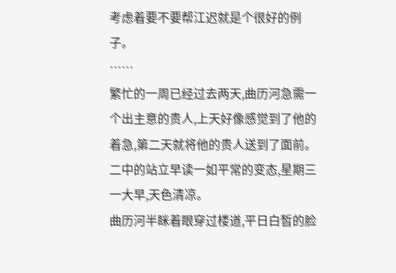考虑着要不要帮江迟就是个很好的例子。
……
繁忙的一周已经过去两天,曲历河急需一个出主意的贵人,上天好像感觉到了他的着急,第二天就将他的贵人送到了面前。
二中的站立早读一如平常的变态,星期三一大早,天色清凉。
曲历河半眯着眼穿过楼道,平日白皙的脸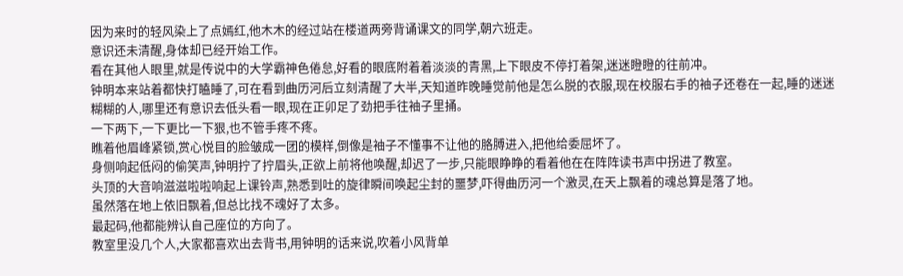因为来时的轻风染上了点嫣红,他木木的经过站在楼道两旁背诵课文的同学,朝六班走。
意识还未清醒,身体却已经开始工作。
看在其他人眼里,就是传说中的大学霸神色倦怠,好看的眼底附着着淡淡的青黑,上下眼皮不停打着架,迷迷瞪瞪的往前冲。
钟明本来站着都快打瞌睡了,可在看到曲历河后立刻清醒了大半,天知道昨晚睡觉前他是怎么脱的衣服,现在校服右手的袖子还卷在一起,睡的迷迷糊糊的人,哪里还有意识去低头看一眼,现在正卯足了劲把手往袖子里捅。
一下两下,一下更比一下狠,也不管手疼不疼。
瞧着他眉峰紧锁,赏心悦目的脸皱成一团的模样,倒像是袖子不懂事不让他的胳膊进入,把他给委屈坏了。
身侧响起低闷的偷笑声,钟明拧了拧眉头,正欲上前将他唤醒,却迟了一步,只能眼睁睁的看着他在在阵阵读书声中拐进了教室。
头顶的大音响滋滋啦啦响起上课铃声,熟悉到吐的旋律瞬间唤起尘封的噩梦,吓得曲历河一个激灵,在天上飘着的魂总算是落了地。
虽然落在地上依旧飘着,但总比找不魂好了太多。
最起码,他都能辨认自己座位的方向了。
教室里没几个人,大家都喜欢出去背书,用钟明的话来说,吹着小风背单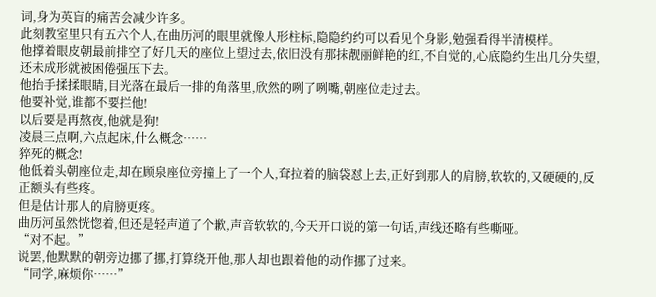词,身为英盲的痛苦会减少许多。
此刻教室里只有五六个人,在曲历河的眼里就像人形柱标,隐隐约约可以看见个身影,勉强看得半清模样。
他撑着眼皮朝最前排空了好几天的座位上望过去,依旧没有那抹靓丽鲜艳的红,不自觉的,心底隐约生出几分失望,还未成形就被困倦强压下去。
他抬手揉揉眼睛,目光落在最后一排的角落里,欣然的咧了咧嘴,朝座位走过去。
他要补觉,谁都不要拦他!
以后要是再熬夜,他就是狗!
凌晨三点啊,六点起床,什么概念……
猝死的概念!
他低着头朝座位走,却在顾泉座位旁撞上了一个人,耷拉着的脑袋怼上去,正好到那人的肩膀,软软的,又硬硬的,反正额头有些疼。
但是估计那人的肩膀更疼。
曲历河虽然恍惚着,但还是轻声道了个歉,声音软软的,今天开口说的第一句话,声线还略有些嘶哑。
“对不起。”
说罢,他默默的朝旁边挪了挪,打算绕开他,那人却也跟着他的动作挪了过来。
“同学,麻烦你……”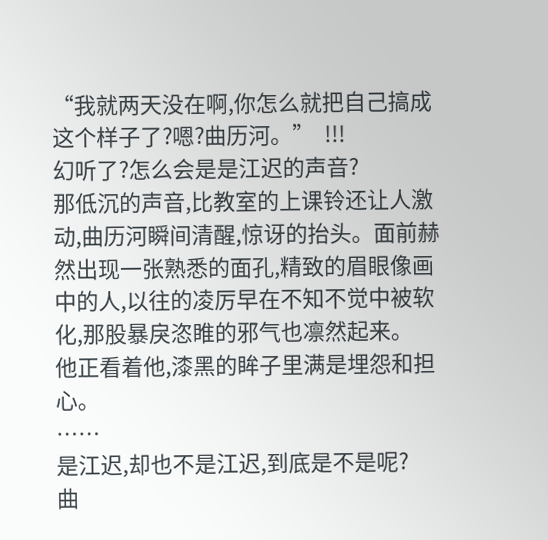“我就两天没在啊,你怎么就把自己搞成这个样子了?嗯?曲历河。”  !!!
幻听了?怎么会是是江迟的声音?
那低沉的声音,比教室的上课铃还让人激动,曲历河瞬间清醒,惊讶的抬头。面前赫然出现一张熟悉的面孔,精致的眉眼像画中的人,以往的凌厉早在不知不觉中被软化,那股暴戾恣睢的邪气也凛然起来。
他正看着他,漆黑的眸子里满是埋怨和担心。
……
是江迟,却也不是江迟,到底是不是呢?
曲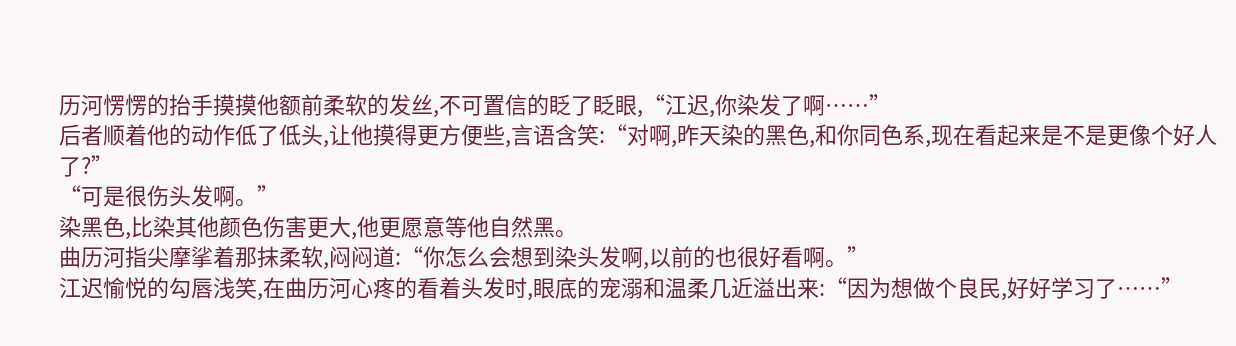历河愣愣的抬手摸摸他额前柔软的发丝,不可置信的眨了眨眼,“江迟,你染发了啊……”
后者顺着他的动作低了低头,让他摸得更方便些,言语含笑:“对啊,昨天染的黑色,和你同色系,现在看起来是不是更像个好人了?”
“可是很伤头发啊。”
染黑色,比染其他颜色伤害更大,他更愿意等他自然黑。
曲历河指尖摩挲着那抹柔软,闷闷道:“你怎么会想到染头发啊,以前的也很好看啊。”
江迟愉悦的勾唇浅笑,在曲历河心疼的看着头发时,眼底的宠溺和温柔几近溢出来:“因为想做个良民,好好学习了……”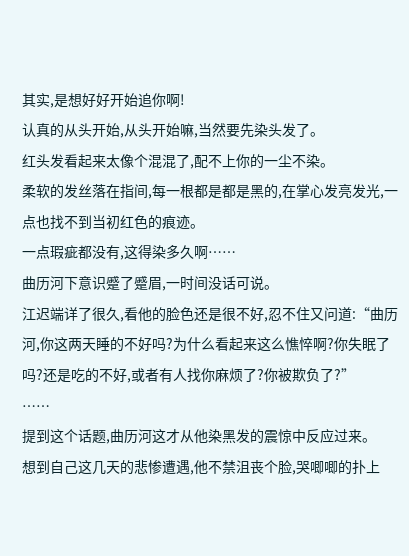其实,是想好好开始追你啊!
认真的从头开始,从头开始嘛,当然要先染头发了。
红头发看起来太像个混混了,配不上你的一尘不染。
柔软的发丝落在指间,每一根都是都是黑的,在掌心发亮发光,一点也找不到当初红色的痕迹。
一点瑕疵都没有,这得染多久啊……
曲历河下意识蹙了蹙眉,一时间没话可说。
江迟端详了很久,看他的脸色还是很不好,忍不住又问道:“曲历河,你这两天睡的不好吗?为什么看起来这么憔悴啊?你失眠了吗?还是吃的不好,或者有人找你麻烦了?你被欺负了?”
……
提到这个话题,曲历河这才从他染黑发的震惊中反应过来。
想到自己这几天的悲惨遭遇,他不禁沮丧个脸,哭唧唧的扑上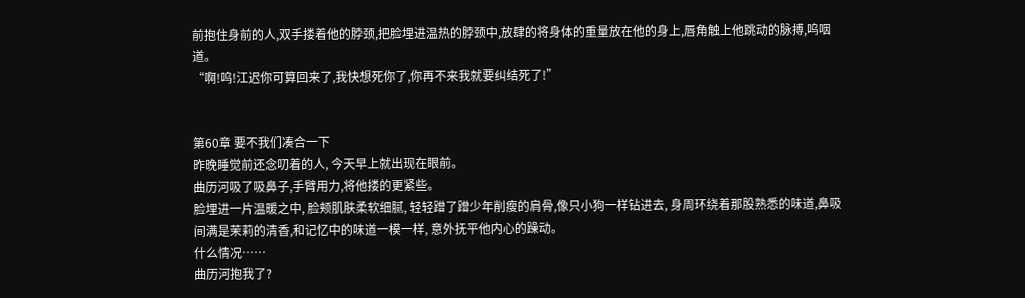前抱住身前的人,双手搂着他的脖颈,把脸埋进温热的脖颈中,放肆的将身体的重量放在他的身上,唇角触上他跳动的脉搏,呜咽道。
“啊!呜!江迟你可算回来了,我快想死你了,你再不来我就要纠结死了!”


第60章 要不我们凑合一下
昨晚睡觉前还念叨着的人, 今天早上就出现在眼前。
曲历河吸了吸鼻子,手臂用力,将他搂的更紧些。
脸埋进一片温暖之中, 脸颊肌肤柔软细腻, 轻轻蹭了蹭少年削瘦的肩骨,像只小狗一样钻进去, 身周环绕着那股熟悉的味道,鼻吸间满是茉莉的清香,和记忆中的味道一模一样, 意外抚平他内心的躁动。
什么情况……
曲历河抱我了?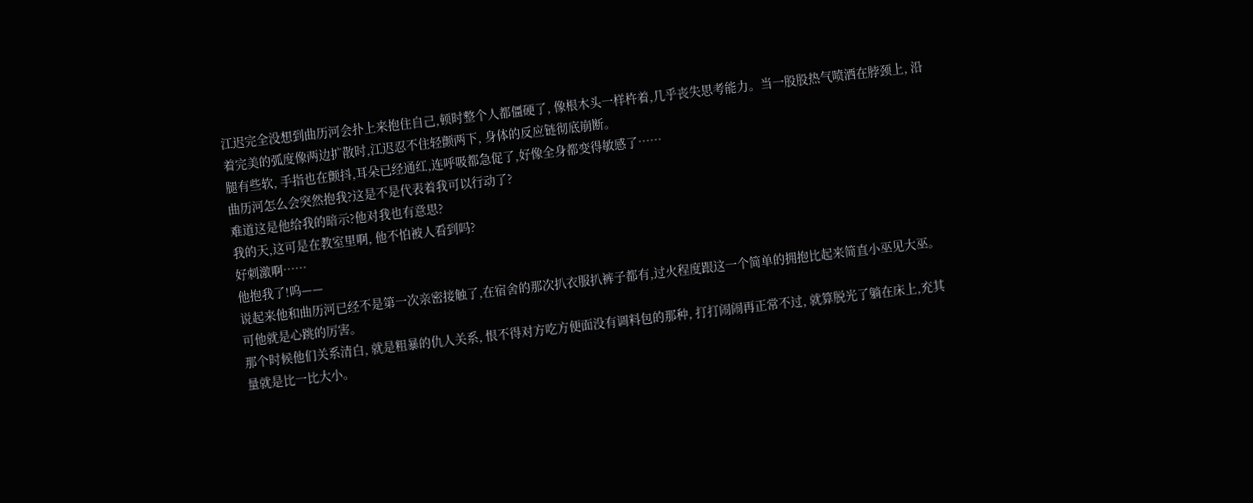江迟完全没想到曲历河会扑上来抱住自己,顿时整个人都僵硬了, 像根木头一样杵着,几乎丧失思考能力。当一股股热气喷洒在脖颈上, 沿着完美的弧度像两边扩散时,江迟忍不住轻颤两下, 身体的反应链彻底崩断。
腿有些软, 手指也在颤抖,耳朵已经通红,连呼吸都急促了,好像全身都变得敏感了……
曲历河怎么会突然抱我?这是不是代表着我可以行动了?
难道这是他给我的暗示?他对我也有意思?
我的天,这可是在教室里啊, 他不怕被人看到吗?
好刺激啊……
他抱我了!呜——
说起来他和曲历河已经不是第一次亲密接触了,在宿舍的那次扒衣服扒裤子都有,过火程度跟这一个简单的拥抱比起来简直小巫见大巫。
可他就是心跳的厉害。
那个时候他们关系清白, 就是粗暴的仇人关系, 恨不得对方吃方便面没有调料包的那种, 打打闹闹再正常不过, 就算脱光了躺在床上,充其量就是比一比大小。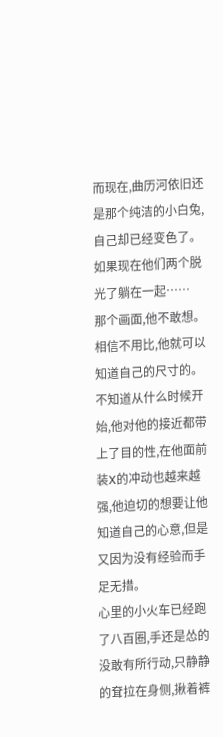而现在,曲历河依旧还是那个纯洁的小白兔,自己却已经变色了。
如果现在他们两个脱光了躺在一起……
那个画面,他不敢想。
相信不用比,他就可以知道自己的尺寸的。
不知道从什么时候开始,他对他的接近都带上了目的性,在他面前装X的冲动也越来越强,他迫切的想要让他知道自己的心意,但是又因为没有经验而手足无措。
心里的小火车已经跑了八百圈,手还是怂的没敢有所行动,只静静的耷拉在身侧,揪着裤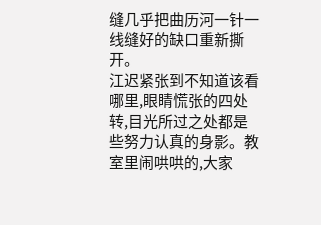缝几乎把曲历河一针一线缝好的缺口重新撕开。
江迟紧张到不知道该看哪里,眼睛慌张的四处转,目光所过之处都是些努力认真的身影。教室里闹哄哄的,大家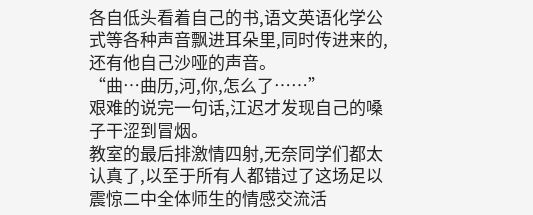各自低头看着自己的书,语文英语化学公式等各种声音飘进耳朵里,同时传进来的,还有他自己沙哑的声音。
“曲…曲历,河,你,怎么了……”
艰难的说完一句话,江迟才发现自己的嗓子干涩到冒烟。
教室的最后排激情四射,无奈同学们都太认真了,以至于所有人都错过了这场足以震惊二中全体师生的情感交流活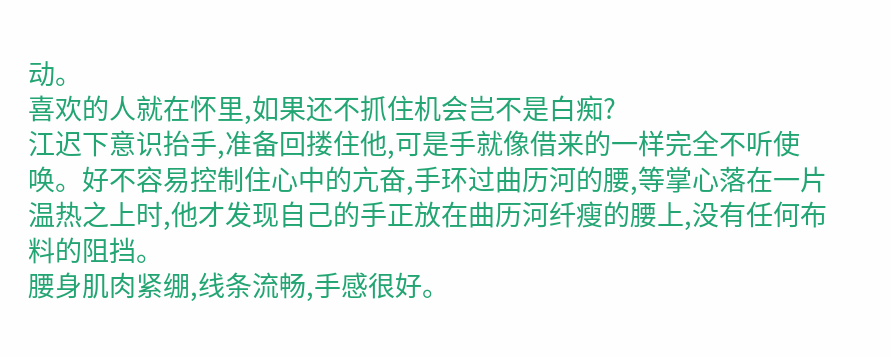动。
喜欢的人就在怀里,如果还不抓住机会岂不是白痴?
江迟下意识抬手,准备回搂住他,可是手就像借来的一样完全不听使唤。好不容易控制住心中的亢奋,手环过曲历河的腰,等掌心落在一片温热之上时,他才发现自己的手正放在曲历河纤瘦的腰上,没有任何布料的阻挡。
腰身肌肉紧绷,线条流畅,手感很好。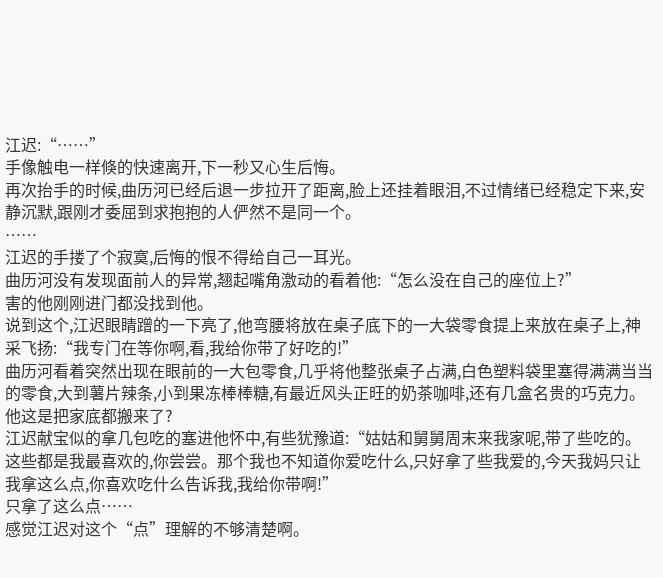江迟:“……”
手像触电一样倏的快速离开,下一秒又心生后悔。
再次抬手的时候,曲历河已经后退一步拉开了距离,脸上还挂着眼泪,不过情绪已经稳定下来,安静沉默,跟刚才委屈到求抱抱的人俨然不是同一个。
……
江迟的手搂了个寂寞,后悔的恨不得给自己一耳光。
曲历河没有发现面前人的异常,翘起嘴角激动的看着他:“怎么没在自己的座位上?”
害的他刚刚进门都没找到他。
说到这个,江迟眼睛蹭的一下亮了,他弯腰将放在桌子底下的一大袋零食提上来放在桌子上,神采飞扬:“我专门在等你啊,看,我给你带了好吃的!”
曲历河看着突然出现在眼前的一大包零食,几乎将他整张桌子占满,白色塑料袋里塞得满满当当的零食,大到薯片辣条,小到果冻棒棒糖,有最近风头正旺的奶茶咖啡,还有几盒名贵的巧克力。
他这是把家底都搬来了?
江迟献宝似的拿几包吃的塞进他怀中,有些犹豫道:“姑姑和舅舅周末来我家呢,带了些吃的。这些都是我最喜欢的,你尝尝。那个我也不知道你爱吃什么,只好拿了些我爱的,今天我妈只让我拿这么点,你喜欢吃什么告诉我,我给你带啊!”
只拿了这么点……
感觉江迟对这个“点”理解的不够清楚啊。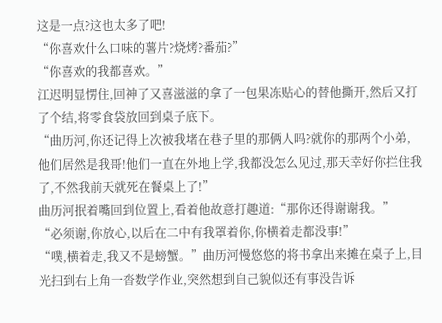这是一点?这也太多了吧!
“你喜欢什么口味的薯片?烧烤?番茄?”
“你喜欢的我都喜欢。”
江迟明显愣住,回神了又喜滋滋的拿了一包果冻贴心的替他撕开,然后又打了个结,将零食袋放回到桌子底下。
“曲历河,你还记得上次被我堵在巷子里的那俩人吗?就你的那两个小弟,他们居然是我哥!他们一直在外地上学,我都没怎么见过,那天幸好你拦住我了,不然我前天就死在餐桌上了!”
曲历河抿着嘴回到位置上,看着他故意打趣道:“那你还得谢谢我。”
“必须谢,你放心,以后在二中有我罩着你,你横着走都没事!”
“噗,横着走,我又不是螃蟹。”曲历河慢悠悠的将书拿出来摊在桌子上,目光扫到右上角一沓数学作业,突然想到自己貌似还有事没告诉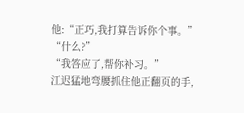他:“正巧,我打算告诉你个事。”
“什么?”
“我答应了,帮你补习。”
江迟猛地弯腰抓住他正翻页的手,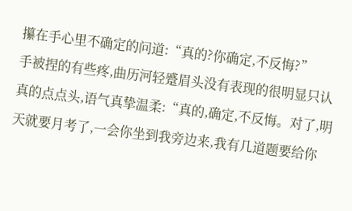攥在手心里不确定的问道:“真的?你确定,不反悔?”
手被捏的有些疼,曲历河轻蹙眉头没有表现的很明显只认真的点点头,语气真挚温柔:“真的,确定,不反悔。对了,明天就要月考了,一会你坐到我旁边来,我有几道题要给你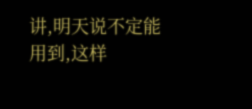讲,明天说不定能用到,这样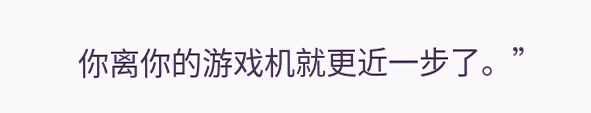你离你的游戏机就更近一步了。”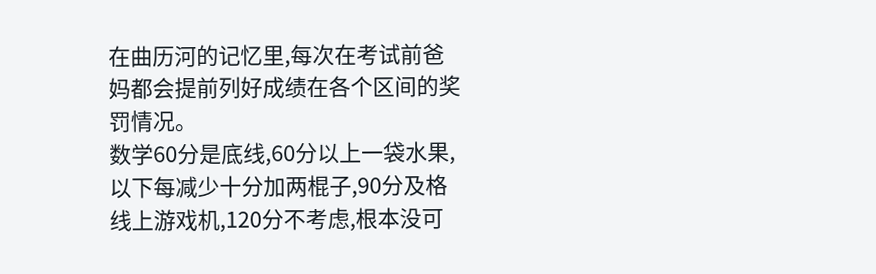在曲历河的记忆里,每次在考试前爸妈都会提前列好成绩在各个区间的奖罚情况。
数学60分是底线,60分以上一袋水果,以下每减少十分加两棍子,90分及格线上游戏机,120分不考虑,根本没可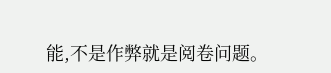能,不是作弊就是阅卷问题。